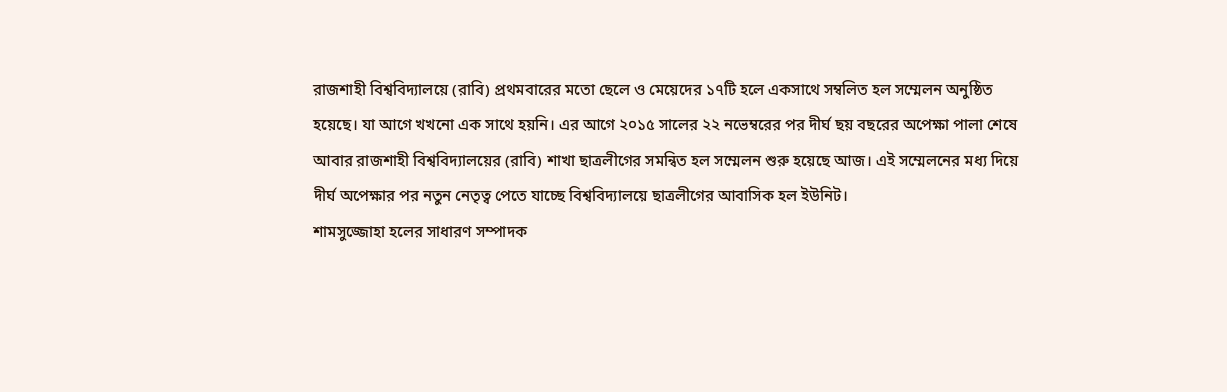রাজশাহী বিশ্ববিদ্যালয়ে (রাবি) প্রথমবারের মতো ছেলে ও মেয়েদের ১৭টি হলে একসাথে সম্বলিত হল সম্মেলন অনুষ্ঠিত হয়েছে। যা আগে খখনো এক সাথে হয়নি। এর আগে ২০১৫ সালের ২২ নভেম্বরের পর দীর্ঘ ছয় বছরের অপেক্ষা পালা শেষে আবার রাজশাহী বিশ্ববিদ্যালয়ের (রাবি) শাখা ছাত্রলীগের সমন্বিত হল সম্মেলন শুরু হয়েছে আজ। এই সম্মেলনের মধ্য দিয়ে দীর্ঘ অপেক্ষার পর নতুন নেতৃত্ব পেতে যাচ্ছে বিশ্ববিদ্যালয়ে ছাত্রলীগের আবাসিক হল ইউনিট।
শামসুজ্জোহা হলের সাধারণ সম্পাদক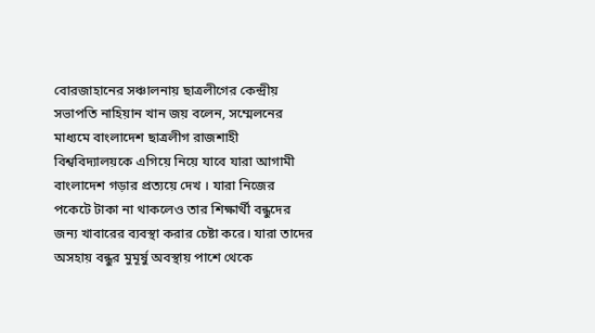বোরজাহানের সঞ্চালনায় ছাত্রলীগের কেন্দ্রীয় সভাপতি নাহিয়ান খান জয় বলেন, সম্মেলনের মাধ্যমে বাংলাদেশ ছাত্রলীগ রাজশাহী বিশ্ববিদ্যালয়কে এগিয়ে নিয়ে যাবে যারা আগামী বাংলাদেশ গড়ার প্রত্যয়ে দেখ । যারা নিজের পকেটে টাকা না থাকলেও তার শিক্ষার্থী বন্ধুদের জন্য খাবারের ব্যবস্থা করার চেষ্টা করে। যারা তাদের অসহায় বন্ধুর মুমূর্ষু অবস্থায় পাশে থেকে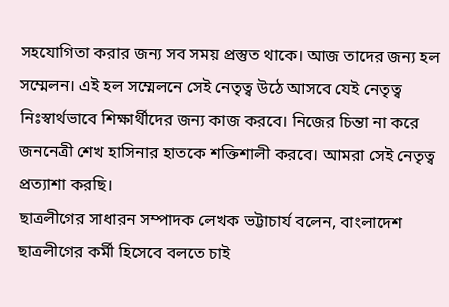সহযোগিতা করার জন্য সব সময় প্রস্তুত থাকে। আজ তাদের জন্য হল সম্মেলন। এই হল সম্মেলনে সেই নেতৃত্ব উঠে আসবে যেই নেতৃত্ব নিঃস্বার্থভাবে শিক্ষার্থীদের জন্য কাজ করবে। নিজের চিন্তা না করে জননেত্রী শেখ হাসিনার হাতকে শক্তিশালী করবে। আমরা সেই নেতৃত্ব প্রত্যাশা করছি।
ছাত্রলীগের সাধারন সম্পাদক লেখক ভট্টাচার্য বলেন, বাংলাদেশ ছাত্রলীগের কর্মী হিসেবে বলতে চাই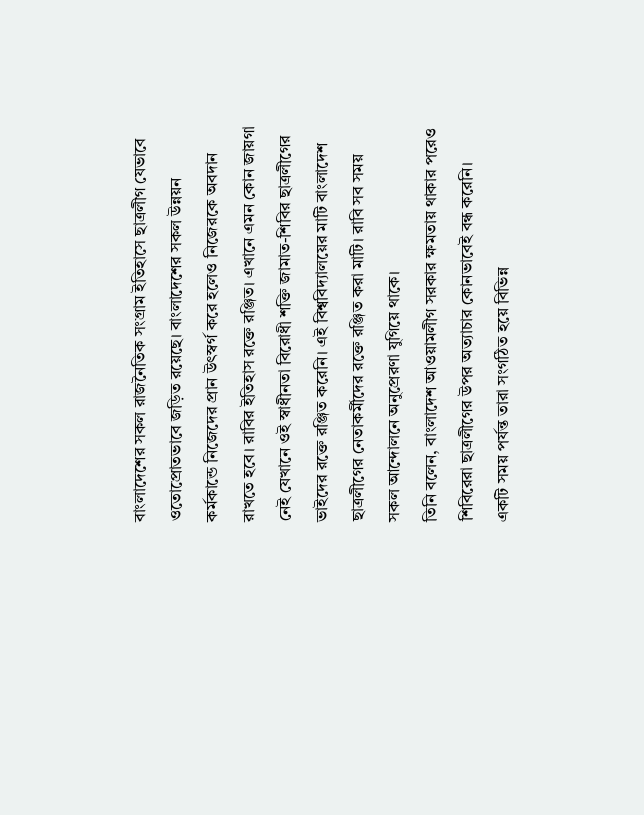বাংলাদেশের সকল রাজনৈতিক সংগ্রাম ইতিহাসে ছাত্রলীগ যেভাবে ওতোপ্রোতভাবে জড়িত রয়েছে। বাংলাদেশের সকল উন্নয়ন কর্মকান্ডে নিজেদের প্রান উৎস্বর্গ করে হলেও নিজেরকে অবদান রাখতে হবে। রাবির ইতিহাস রক্তে রঞ্জিত। এখানে এমন কোন জায়গা নেই যেখানে ওই স্বাধীনতা বিরোধী শক্তি জামাত-শিবির ছাত্রলীগের ভাইদের রক্তে রঞ্জিত করেনি। এই বিশ্ববিদ্যালয়ের মাটি বাংলাদেশ ছাত্রলীগের নেতাকর্মীদের রক্তে রঞ্জিত করা মাটি। রাবি সব সময় সকল আন্দোলনে অনুপ্রেরণা যুগিয়ে থাকে।
তিনি বলেন, বাংলাদেশ আওয়ামলীগ সরকার ক্ষমতায় থাকার পরেও শিবিরেরা ছাত্রলীগের উপর অত্যাচার কোনভাবেই বন্ধ করেনি। একটি সময় পর্যন্ত তারা সংগঠিত হয়ে বিভিন্ন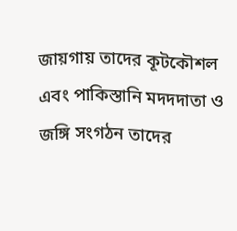জায়গায় তাদের কূটকৌশল এবং পাকিস্তানি মদদদাতা ও জঙ্গি সংগঠন তাদের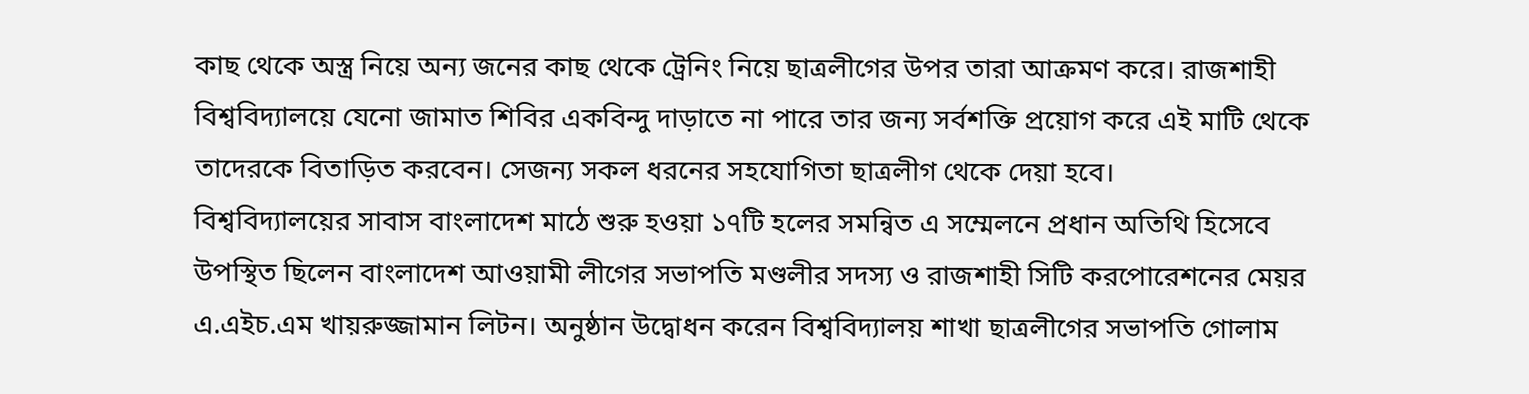কাছ থেকে অস্ত্র নিয়ে অন্য জনের কাছ থেকে ট্রেনিং নিয়ে ছাত্রলীগের উপর তারা আক্রমণ করে। রাজশাহী বিশ্ববিদ্যালয়ে যেনো জামাত শিবির একবিন্দু দাড়াতে না পারে তার জন্য সর্বশক্তি প্রয়োগ করে এই মাটি থেকে তাদেরকে বিতাড়িত করবেন। সেজন্য সকল ধরনের সহযোগিতা ছাত্রলীগ থেকে দেয়া হবে।
বিশ্ববিদ্যালয়ের সাবাস বাংলাদেশ মাঠে শুরু হওয়া ১৭টি হলের সমন্বিত এ সম্মেলনে প্রধান অতিথি হিসেবে উপস্থিত ছিলেন বাংলাদেশ আওয়ামী লীগের সভাপতি মণ্ডলীর সদস্য ও রাজশাহী সিটি করপোরেশনের মেয়র এ.এইচ.এম খায়রুজ্জামান লিটন। অনুষ্ঠান উদ্বোধন করেন বিশ্ববিদ্যালয় শাখা ছাত্রলীগের সভাপতি গোলাম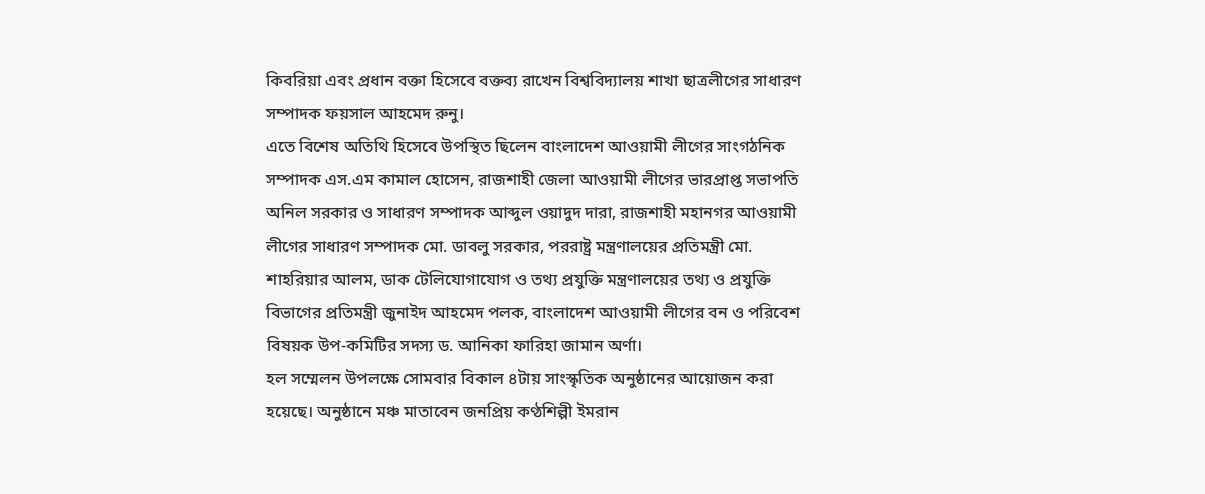কিবরিয়া এবং প্রধান বক্তা হিসেবে বক্তব্য রাখেন বিশ্ববিদ্যালয় শাখা ছাত্রলীগের সাধারণ সম্পাদক ফয়সাল আহমেদ রুনু।
এতে বিশেষ অতিথি হিসেবে উপস্থিত ছিলেন বাংলাদেশ আওয়ামী লীগের সাংগঠনিক সম্পাদক এস.এম কামাল হোসেন, রাজশাহী জেলা আওয়ামী লীগের ভারপ্রাপ্ত সভাপতি অনিল সরকার ও সাধারণ সম্পাদক আব্দুল ওয়াদুদ দারা, রাজশাহী মহানগর আওয়ামী লীগের সাধারণ সম্পাদক মো. ডাবলু সরকার, পররাষ্ট্র মন্ত্রণালয়ের প্রতিমন্ত্রী মো. শাহরিয়ার আলম, ডাক টেলিযোগাযোগ ও তথ্য প্রযুক্তি মন্ত্রণালয়ের তথ্য ও প্রযুক্তি বিভাগের প্রতিমন্ত্রী জুনাইদ আহমেদ পলক, বাংলাদেশ আওয়ামী লীগের বন ও পরিবেশ বিষয়ক উপ-কমিটির সদস্য ড. আনিকা ফারিহা জামান অর্ণা।
হল সম্মেলন উপলক্ষে সোমবার বিকাল ৪টায় সাংস্কৃতিক অনুষ্ঠানের আয়োজন করা হয়েছে। অনুষ্ঠানে মঞ্চ মাতাবেন জনপ্রিয় কণ্ঠশিল্পী ইমরান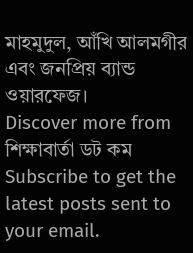মাহমুদুল, আঁখি আলমগীর এবং জনপ্রিয় ব্যান্ড ওয়ারফেজ।
Discover more from শিক্ষাবার্তা ডট কম
Subscribe to get the latest posts sent to your email.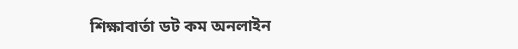শিক্ষাবার্তা ডট কম অনলাইন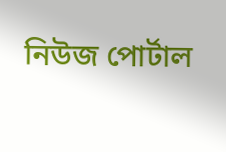নিউজ পোর্টাল